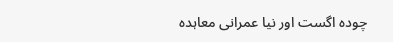چودہ اگست اور نیا عمرانی معاہدہ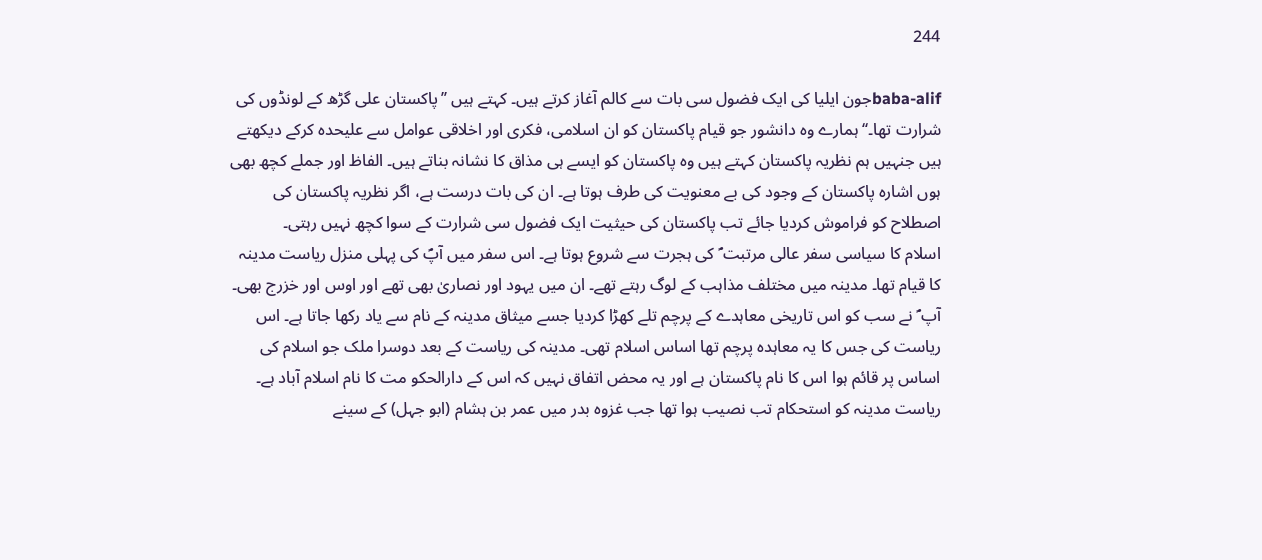244

baba-alifجون ایلیا کی ایک فضول سی بات سے کالم آغاز کرتے ہیں۔ کہتے ہیں ’’پاکستان علی گڑھ کے لونڈوں کی شرارت تھا۔‘‘ ہمارے وہ دانشور جو قیام پاکستان کو ان اسلامی، فکری اور اخلاقی عوامل سے علیحدہ کرکے دیکھتے ہیں جنہیں ہم نظریہ پاکستان کہتے ہیں وہ پاکستان کو ایسے ہی مذاق کا نشانہ بناتے ہیں۔ الفاظ اور جملے کچھ بھی ہوں اشارہ پاکستان کے وجود کی بے معنویت کی طرف ہوتا ہے۔ ان کی بات درست ہے، اگر نظریہ پاکستان کی اصطلاح کو فراموش کردیا جائے تب پاکستان کی حیثیت ایک فضول سی شرارت کے سوا کچھ نہیں رہتی۔
اسلام کا سیاسی سفر عالی مرتبت ؐ کی ہجرت سے شروع ہوتا ہے۔ اس سفر میں آپؐ کی پہلی منزل ریاست مدینہ کا قیام تھا۔ مدینہ میں مختلف مذاہب کے لوگ رہتے تھے۔ ان میں یہود اور نصاریٰ بھی تھے اور اوس اور خزرج بھی۔ آپ ؐ نے سب کو اس تاریخی معاہدے کے پرچم تلے کھڑا کردیا جسے میثاق مدینہ کے نام سے یاد رکھا جاتا ہے۔ اس ریاست کی جس کا یہ معاہدہ پرچم تھا اساس اسلام تھی۔ مدینہ کی ریاست کے بعد دوسرا ملک جو اسلام کی اساس پر قائم ہوا اس کا نام پاکستان ہے اور یہ محض اتفاق نہیں کہ اس کے دارالحکو مت کا نام اسلام آباد ہے۔ ریاست مدینہ کو استحکام تب نصیب ہوا تھا جب غزوہ بدر میں عمر بن ہشام (ابو جہل) کے سینے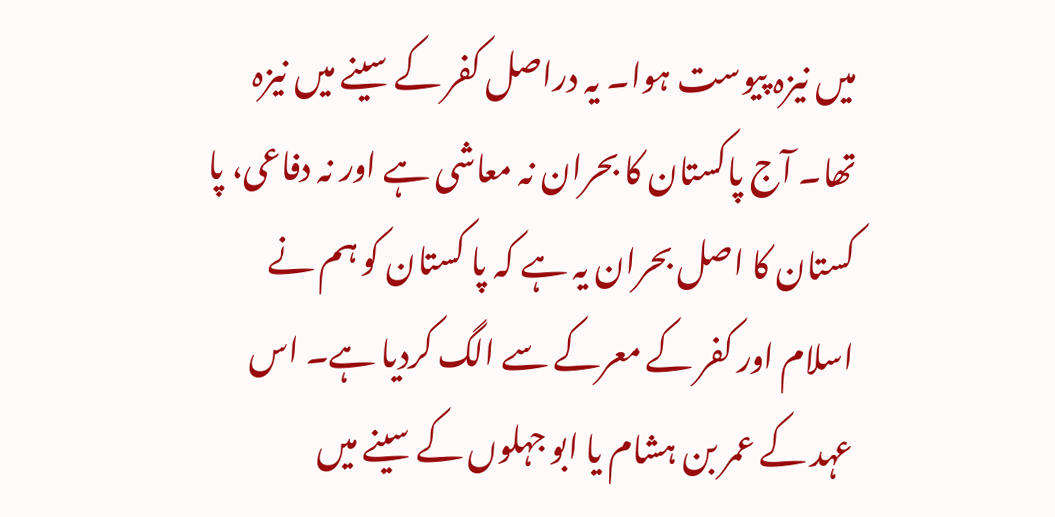میں نیزہ پیوست ہوا۔ یہ دراصل کفر کے سینے میں نیزہ تھا۔ آج پاکستان کا بحران نہ معاشی ہے اور نہ دفاعی، پا کستان کا اصل بحران یہ ہے کہ پا کستان کو ہم نے اسلام اور کفر کے معرکے سے الگ کردیا ہے۔ اس عہد کے عمر بن ہشام یا ابو جہلوں کے سینے میں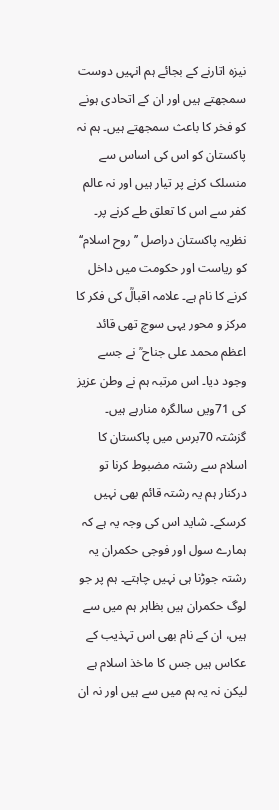نیزہ اتارنے کے بجائے ہم انہیں دوست سمجھتے ہیں اور ان کے اتحادی ہونے کو فخر کا باعث سمجھتے ہیں۔ ہم نہ پاکستان کو اس کی اساس سے منسلک کرنے پر تیار ہیں اور نہ عالم کفر سے اس کا تعلق طے کرنے پر۔
نظریہ پاکستان دراصل ’’روح اسلام‘‘ کو ریاست اور حکومت میں داخل کرنے کا نام ہے۔ علامہ اقبالؒ کی فکر کا مرکز و محور یہی سوچ تھی قائد اعظم محمد علی جناح ؒ نے جسے وجود دیا۔ اس مرتبہ ہم نے وطن عزیز کی 71ویں سالگرہ منارہے ہیں۔ گزشتہ 70برس میں پاکستان کا اسلام سے رشتہ مضبوط کرنا تو درکنار ہم یہ رشتہ قائم بھی نہیں کرسکے۔ شاید اس کی وجہ یہ ہے کہ ہمارے سول اور فوجی حکمران یہ رشتہ جوڑنا ہی نہیں چاہتے۔ ہم پر جو لوگ حکمران ہیں بظاہر ہم میں سے ہیں، ان کے نام بھی اس تہذیب کے عکاس ہیں جس کا ماخذ اسلام ہے لیکن نہ یہ ہم میں سے ہیں اور نہ ان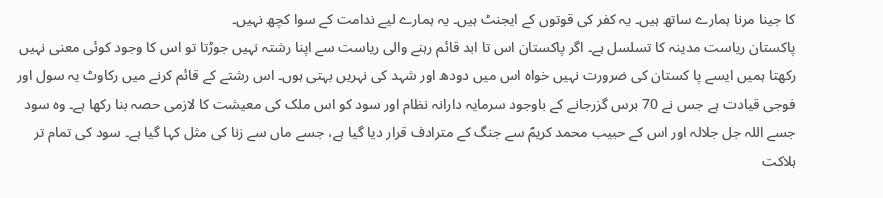کا جینا مرنا ہمارے ساتھ ہیں۔ یہ کفر کی قوتوں کے ایجنٹ ہیں۔ یہ ہمارے لیے ندامت کے سوا کچھ نہیں۔
پاکستان ریاست مدینہ کا تسلسل ہے۔ اگر پاکستان اس تا ابد قائم رہنے والی ریاست سے اپنا رشتہ نہیں جوڑتا تو اس کا وجود کوئی معنی نہیں رکھتا ہمیں ایسے پا کستان کی ضرورت نہیں خواہ اس میں دودھ اور شہد کی نہریں بہتی ہوں۔ اس رشتے کے قائم کرنے میں رکاوٹ یہ سول اور فوجی قیادت ہے جس نے 70 برس گزرجانے کے باوجود سرمایہ دارانہ نظام اور سود کو اس ملک کی معیشت کا لازمی حصہ بنا رکھا ہے۔ وہ سود جسے اللہ جل جلالہ اور اس کے حبیب محمد کریمؐ سے جنگ کے مترادف قرار دیا گیا ہے، جسے ماں سے زنا کی مثل کہا گیا ہے۔ سود کی تمام تر ہلاکت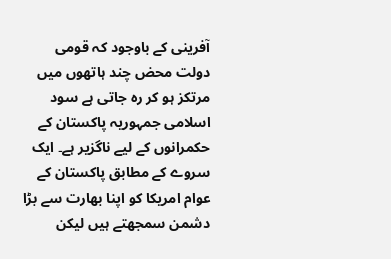آفرینی کے باوجود کہ قومی دولت محض چند ہاتھوں میں مرتکز ہو کر رہ جاتی ہے سود اسلامی جمہوریہ پاکستان کے حکمرانوں کے لیے ناگزیر ہے۔ ایک سروے کے مطابق پاکستان کے عوام امریکا کو اپنا بھارت سے بڑا دشمن سمجھتے ہیں لیکن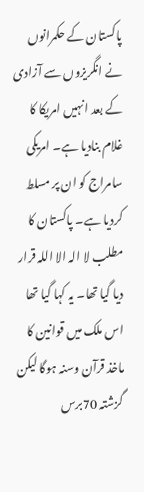پاکستان کے حکمرانوں نے انگریزوں سے آزادی کے بعد انہیں امریکا کا غلام بنادیا ہے۔ امریکی سامراج کو ان پر مسلط کردیا ہے۔ پاکستان کا مطلب لا الہ الا اللہ قرار دیا گیا تھا۔ یہ کہا گیا تھا اس ملک میں قوانین کا ماخذ قرآن وسنہ ہوگا لیکن گزشتہ 70برس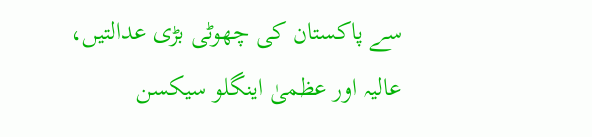سے پاکستان کی چھوٹی بڑی عدالتیں، عالیہ اور عظمیٰ اینگلو سیکسن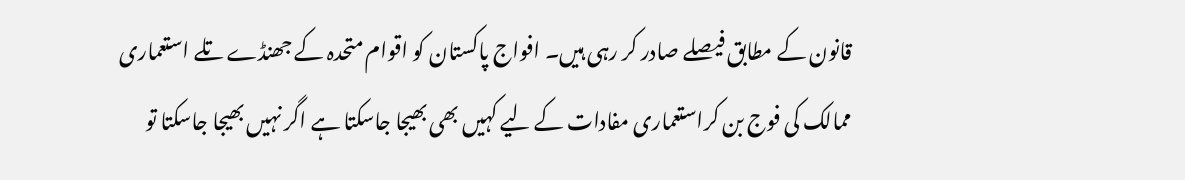قانون کے مطابق فیصلے صادر کر رہی ہیں۔ افواج پاکستان کو اقوام متحدہ کے جھنڈے تلے استعماری ممالک کی فوج بن کراستعماری مفادات کے لیے کہیں بھی بھیجا جاسکتا ہے اگر نہیں بھیجا جاسکتا تو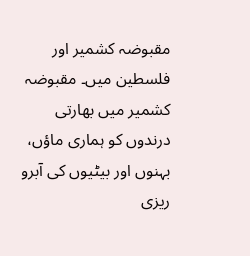مقبوضہ کشمیر اور فلسطین میں۔ مقبوضہ کشمیر میں بھارتی درندوں کو ہماری ماؤں، بہنوں اور بیٹیوں کی آبرو ریزی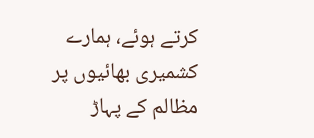کرتے ہوئے، ہمارے کشمیری بھائیوں پر مظالم کے پہاڑ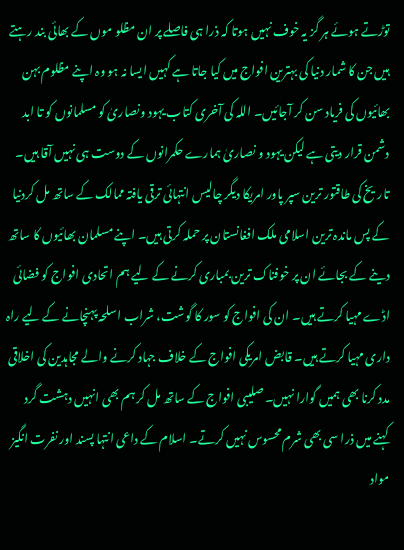توڑتے ہوئے ہر گز یہ خوف نہیں ہوتا کہ ذرا ہی فاصلے پر ان مظلو موں کے بھائی بند رہتے ہیں جن کا شمار دنیا کی بہترین افواج میں کیا جاتا ہے کہیں ایسا نہ ہو وہ اپنے مظلوم بہن بھائیوں کی فریاد سن کر آجائیں۔ اللہ کی آخری کتاب یہود ونصاریٰ کو مسلمانوں کو تا ابد دشمن قرار دیتی ہے لیکن یہود و نصاریٰ ہمارے حکمرانوں کے دوست ہی نہیں آقا ہیں۔ تاریخ کی طاقتور ترین سپر پاور امریکا دیگر چالیس انتہائی ترقی یافتہ ممالک کے ساتھ مل کردنیا کے پس ماندہ ترین اسلامی ملک افغانستان پر حملہ کرتی ہیں۔ اپنے مسلمان بھائیوں کا ساتھ دینے کے بجائے ان پر خوفناک ترین بمباری کرنے کے لیے ہم اتحادی افواج کو فضائی اڈے مہیا کرتے ہیں۔ ان کی افواج کو سور کا گوشت، شراب اسلحہ پہنچانے کے لیے راہ داری مہیا کرتے ہیں۔ قابض امریکی افواج کے خلاف جہاد کرنے والے مجاہدین کی اخلاقی مدد کرنا بھی ہمیں گوارا نہیں۔ صلیبی افواج کے ساتھ مل کر ہم بھی انہیں دہشت گرد کہنے میں ذرا سی بھی شرم محسوس نہیں کرتے۔ اسلام کے داعی انتہا پسند اور نفرت انگیز مواد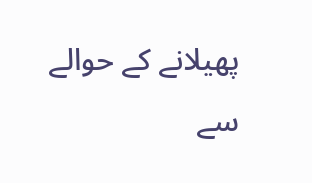پھیلانے کے حوالے سے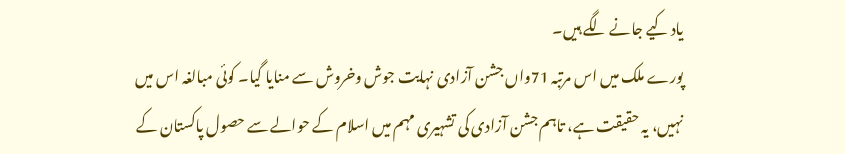یاد کیے جانے لگے ہیں۔
پورے ملک میں اس مرتبہ 71واں جشن آزادی نہایت جوش وخروش سے منایا گیا۔ کوئی مبالغہ اس میں نہیں، یہ حقیقت ہے، تاہم جشن آزادی کی تشہیری مہم میں اسلام کے حوالے سے حصول پاکستان کے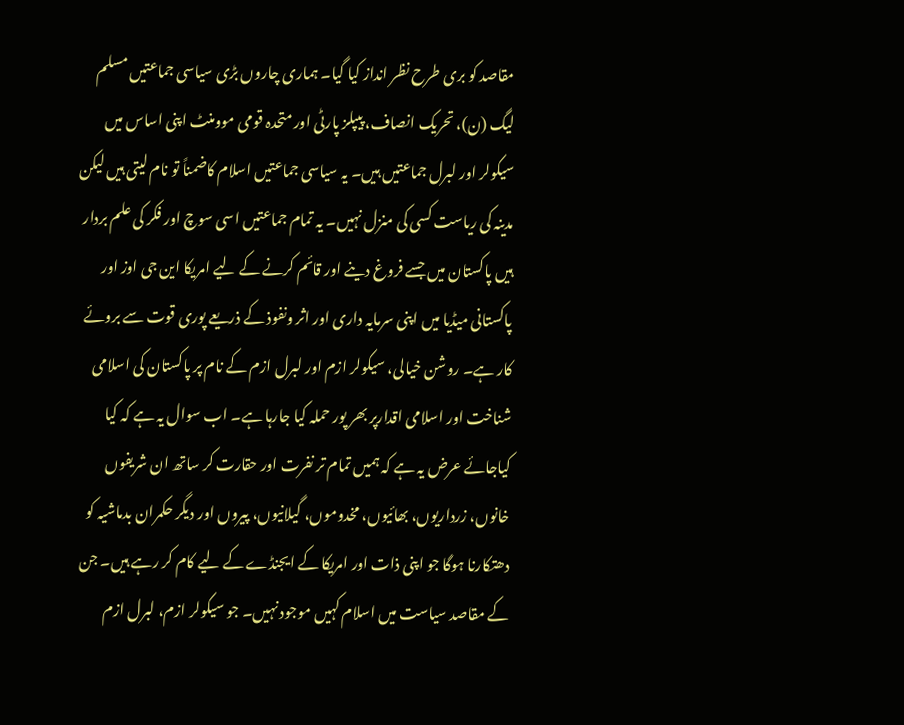مقاصد کو بری طرح نظر انداز کیا گیا۔ ہماری چاروں بڑی سیاسی جماعتیں مسلم لیگ (ن)، تحریک انصاف، پیپلز پارٹی اور متحدہ قومی موومنٹ اپنی اساس میں سیکولر اور لبرل جماعتیں ہیں۔ یہ سیاسی جماعتیں اسلام کاضمناً تو نام لیتی ہیں لیکن مدینہ کی ریاست کسی کی منزل نہیں۔ یہ تمام جماعتیں اسی سوچ اور فکر کی علم بردار ہیں پاکستان میں جسے فروغ دینے اور قائم کرنے کے لیے امریکا این جی اوز اور پاکستانی میڈیا میں اپنی سرمایہ داری اور اثر ونفوذ کے ذریعے پوری قوت سے بروئے کار ہے۔ روشن خیالی، سیکولر ازم اور لبرل ازم کے نام پر پاکستان کی اسلامی شناخت اور اسلامی اقدارپر بھر پور حملہ کیا جارہا ہے۔ اب سوال یہ ہے کہ کیا کیاجائے عرض یہ ہے کہ ہمیں تمام تر نفرت اور حقارت کر ساتھ ان شریفوں خانوں، زرداریوں، بھائیوں، مخدوموں، گیلانیوں، پیروں اور دیگر حکمران بدماشیہ کو دھتکارنا ہوگا جو اپنی ذات اور امریکا کے ایجنڈے کے لیے کام کر رہے ہیں۔ جن کے مقاصد سیاست میں اسلام کہیں موجود نہیں۔ جو سیکولر ازم، لبرل ازم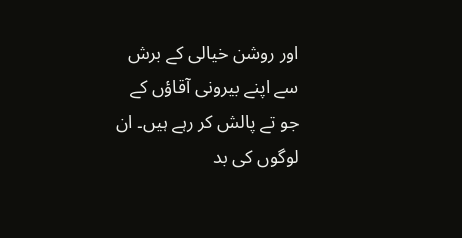اور روشن خیالی کے برش سے اپنے بیرونی آقاؤں کے جو تے پالش کر رہے ہیں۔ ان لوگوں کی بد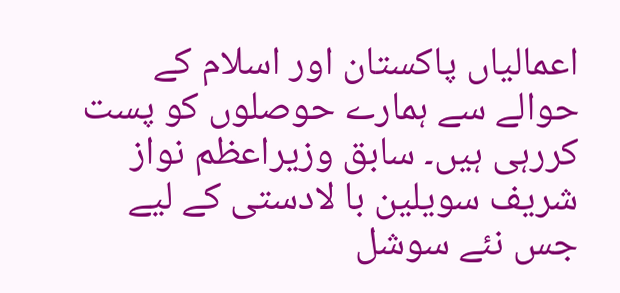اعمالیاں پاکستان اور اسلام کے حوالے سے ہمارے حوصلوں کو پست کررہی ہیں۔ سابق وزیراعظم نواز شریف سویلین با لادستی کے لیے جس نئے سوشل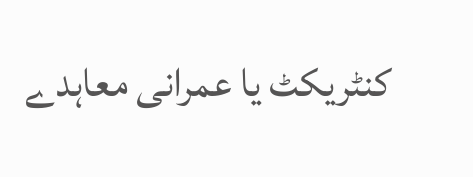کنٹریکٹ یا عمرانی معاہدے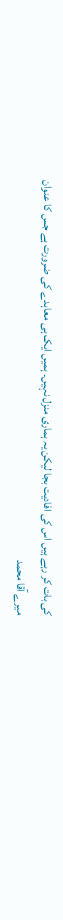کی بات کر رہے ہیں اس کی افادیت بجا لیکن یہ ہماری منزل نہیں۔ ہمیں ایک ہی معاہدے کی ضرورت ہے جس کا عنوان میرے آقا محمد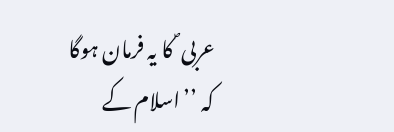عربی ؐ کا یہ فرمان ہوگا کہ ’’اسلام کے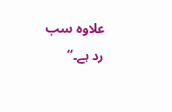علاوہ سب رد ہے۔‘‘